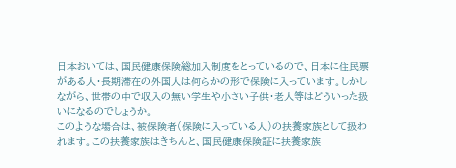日本おいては、国民健康保険総加入制度をとっているので、日本に住民票がある人・長期滞在の外国人は何らかの形で保険に入っています。しかしながら、世帯の中で収入の無い学生や小さい子供・老人等はどういった扱いになるのでしょうか。
このような場合は、被保険者(保険に入っている人)の扶養家族として扱われます。この扶養家族はきちんと、国民健康保険証に扶養家族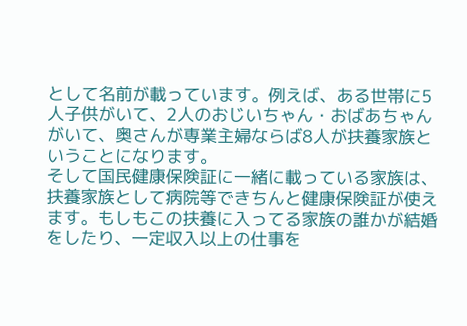として名前が載っています。例えば、ある世帯に5人子供がいて、2人のおじいちゃん・おばあちゃんがいて、奥さんが専業主婦ならば8人が扶養家族ということになります。
そして国民健康保険証に一緒に載っている家族は、扶養家族として病院等できちんと健康保険証が使えます。もしもこの扶養に入ってる家族の誰かが結婚をしたり、一定収入以上の仕事を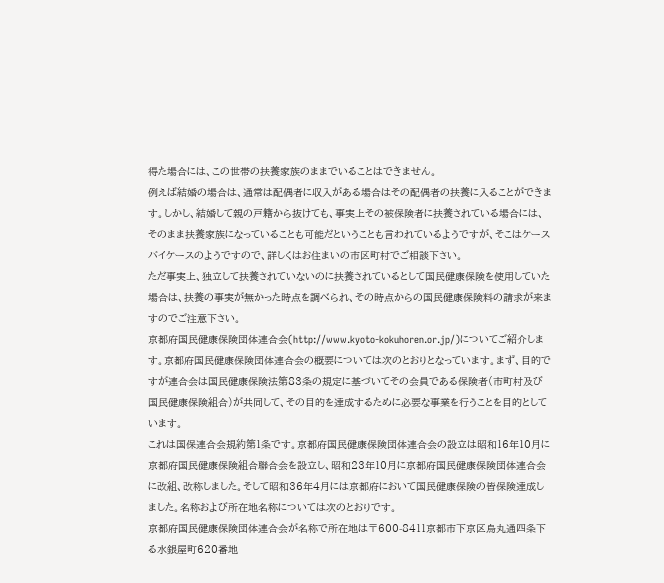得た場合には、この世帯の扶養家族のままでいることはできません。
例えば結婚の場合は、通常は配偶者に収入がある場合はその配偶者の扶養に入ることができます。しかし、結婚して親の戸籍から抜けても、事実上その被保険者に扶養されている場合には、そのまま扶養家族になっていることも可能だということも言われているようですが、そこはケースバイケースのようですので、詳しくはお住まいの市区町村でご相談下さい。
ただ事実上、独立して扶養されていないのに扶養されているとして国民健康保険を使用していた場合は、扶養の事実が無かった時点を調べられ、その時点からの国民健康保険料の請求が来ますのでご注意下さい。
京都府国民健康保険団体連合会(http://www.kyoto-kokuhoren.or.jp/)についてご紹介します。京都府国民健康保険団体連合会の概要については次のとおりとなっています。まず、目的ですが連合会は国民健康保険法第83条の規定に基づいてその会員である保険者(市町村及び国民健康保険組合)が共同して、その目的を達成するために必要な事業を行うことを目的としています。
これは国保連合会規約第1条です。京都府国民健康保険団体連合会の設立は昭和16年10月に京都府国民健康保険組合聯合会を設立し、昭和23年10月に京都府国民健康保険団体連合会に改組、改称しました。そして昭和36年4月には京都府において国民健康保険の皆保険達成しました。名称および所在地名称については次のとおりです。
京都府国民健康保険団体連合会が名称で所在地は〒600-8411京都市下京区烏丸通四条下る水銀屋町620番地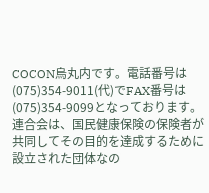COCON烏丸内です。電話番号は(075)354-9011(代)でFAX番号は(075)354-9099となっております。連合会は、国民健康保険の保険者が共同してその目的を達成するために設立された団体なの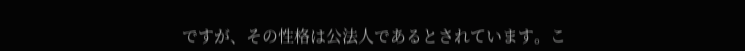ですが、その性格は公法人であるとされています。こ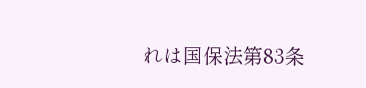れは国保法第83条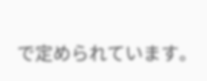で定められています。